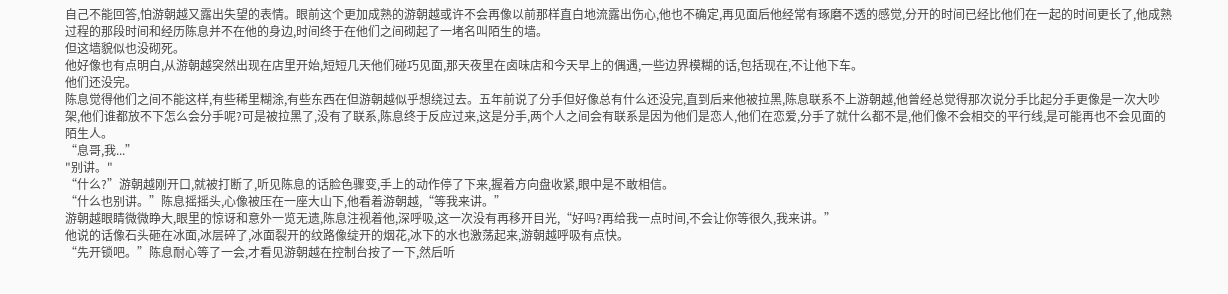自己不能回答,怕游朝越又露出失望的表情。眼前这个更加成熟的游朝越或许不会再像以前那样直白地流露出伤心,他也不确定,再见面后他经常有琢磨不透的感觉,分开的时间已经比他们在一起的时间更长了,他成熟过程的那段时间和经历陈息并不在他的身边,时间终于在他们之间砌起了一堵名叫陌生的墙。
但这墙貌似也没砌死。
他好像也有点明白,从游朝越突然出现在店里开始,短短几天他们碰巧见面,那天夜里在卤味店和今天早上的偶遇,一些边界模糊的话,包括现在,不让他下车。
他们还没完。
陈息觉得他们之间不能这样,有些稀里糊涂,有些东西在但游朝越似乎想绕过去。五年前说了分手但好像总有什么还没完,直到后来他被拉黑,陈息联系不上游朝越,他曾经总觉得那次说分手比起分手更像是一次大吵架,他们谁都放不下怎么会分手呢?可是被拉黑了,没有了联系,陈息终于反应过来,这是分手,两个人之间会有联系是因为他们是恋人,他们在恋爱,分手了就什么都不是,他们像不会相交的平行线,是可能再也不会见面的陌生人。
“息哥,我...”
"别讲。"
“什么?”游朝越刚开口,就被打断了,听见陈息的话脸色骤变,手上的动作停了下来,握着方向盘收紧,眼中是不敢相信。
“什么也别讲。”陈息摇摇头,心像被压在一座大山下,他看着游朝越,“等我来讲。”
游朝越眼睛微微睁大,眼里的惊讶和意外一览无遗,陈息注视着他,深呼吸,这一次没有再移开目光,“好吗?再给我一点时间,不会让你等很久,我来讲。”
他说的话像石头砸在冰面,冰层碎了,冰面裂开的纹路像绽开的烟花,冰下的水也激荡起来,游朝越呼吸有点快。
“先开锁吧。”陈息耐心等了一会,才看见游朝越在控制台按了一下,然后听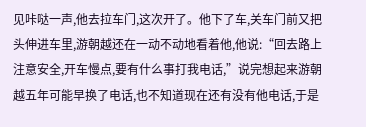见咔哒一声,他去拉车门,这次开了。他下了车,关车门前又把头伸进车里,游朝越还在一动不动地看着他,他说:“回去路上注意安全,开车慢点,要有什么事打我电话,”说完想起来游朝越五年可能早换了电话,也不知道现在还有没有他电话,于是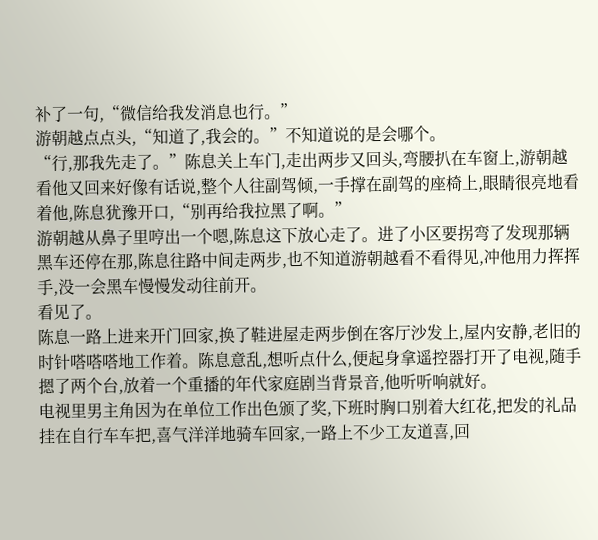补了一句,“微信给我发消息也行。”
游朝越点点头,“知道了,我会的。”不知道说的是会哪个。
“行,那我先走了。”陈息关上车门,走出两步又回头,弯腰扒在车窗上,游朝越看他又回来好像有话说,整个人往副驾倾,一手撑在副驾的座椅上,眼睛很亮地看着他,陈息犹豫开口,“别再给我拉黑了啊。”
游朝越从鼻子里哼出一个嗯,陈息这下放心走了。进了小区要拐弯了发现那辆黑车还停在那,陈息往路中间走两步,也不知道游朝越看不看得见,冲他用力挥挥手,没一会黑车慢慢发动往前开。
看见了。
陈息一路上进来开门回家,换了鞋进屋走两步倒在客厅沙发上,屋内安静,老旧的时针嗒嗒嗒地工作着。陈息意乱,想听点什么,便起身拿遥控器打开了电视,随手摁了两个台,放着一个重播的年代家庭剧当背景音,他听听响就好。
电视里男主角因为在单位工作出色颁了奖,下班时胸口别着大红花,把发的礼品挂在自行车车把,喜气洋洋地骑车回家,一路上不少工友道喜,回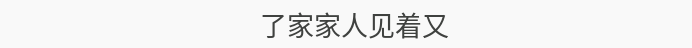了家家人见着又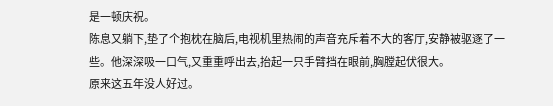是一顿庆祝。
陈息又躺下,垫了个抱枕在脑后,电视机里热闹的声音充斥着不大的客厅,安静被驱逐了一些。他深深吸一口气,又重重呼出去,抬起一只手臂挡在眼前,胸膛起伏很大。
原来这五年没人好过。